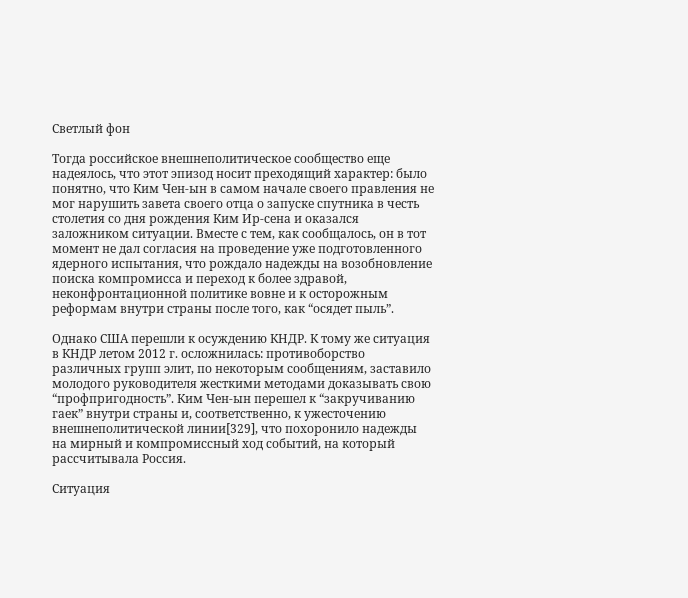Светлый фон

Тогда российское внешнеполитическое сообщество еще надеялось, что этот эпизод носит преходящий характер: было понятно, что Ким Чен-ын в самом начале своего правления не мог нарушить завета своего отца о запуске спутника в честь столетия со дня рождения Ким Ир-сена и оказался заложником ситуации. Вместе с тем, как сообщалось, он в тот момент не дал согласия на проведение уже подготовленного ядерного испытания, что рождало надежды на возобновление поиска компромисса и переход к более здравой, неконфронтационной политике вовне и к осторожным реформам внутри страны после того, как “осядет пыль”.

Однако США перешли к осуждению КНДР. К тому же ситуация в КНДР летом 2012 г. осложнилась: противоборство различных групп элит, по некоторым сообщениям, заставило молодого руководителя жесткими методами доказывать свою “профпригодность”. Ким Чен-ын перешел к “закручиванию гаек” внутри страны и, соответственно, к ужесточению внешнеполитической линии[329], что похоронило надежды на мирный и компромиссный ход событий, на который рассчитывала Россия.

Ситуация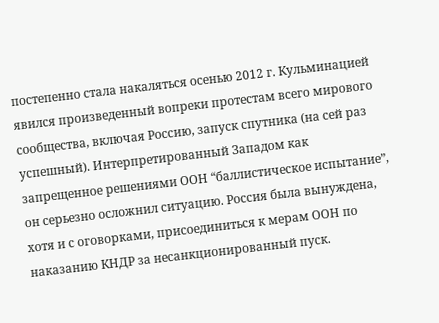постепенно стала накаляться осенью 2012 г. Кульминацией явился произведенный вопреки протестам всего мирового сообщества, включая Россию, запуск спутника (на сей раз успешный). Интерпретированный Западом как запрещенное решениями ООН “баллистическое испытание”, он серьезно осложнил ситуацию. Россия была вынуждена, хотя и с оговорками, присоединиться к мерам ООН по наказанию КНДР за несанкционированный пуск.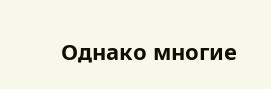Однако многие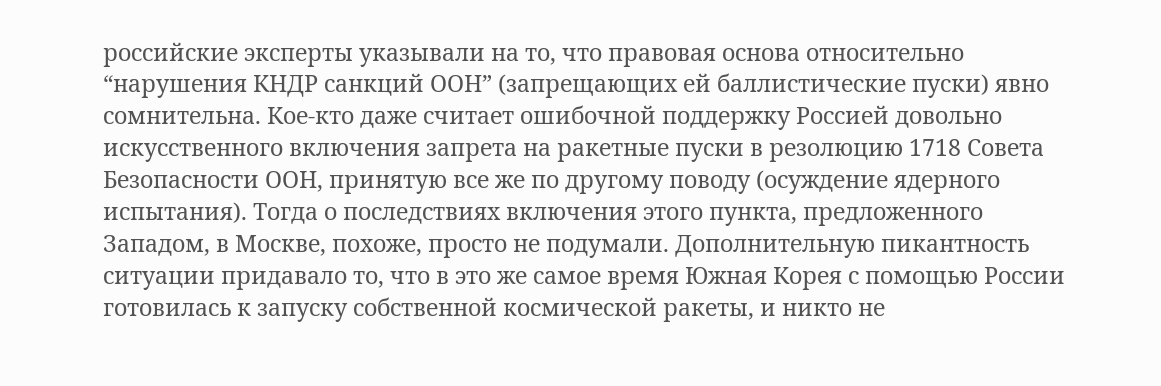российские эксперты указывали на то, что правовая основа относительно “нарушения КНДР санкций ООН” (запрещающих ей баллистические пуски) явно сомнительна. Кое-кто даже считает ошибочной поддержку Россией довольно искусственного включения запрета на ракетные пуски в резолюцию 1718 Совета Безопасности ООН, принятую все же по другому поводу (осуждение ядерного испытания). Тогда о последствиях включения этого пункта, предложенного Западом, в Москве, похоже, просто не подумали. Дополнительную пикантность ситуации придавало то, что в это же самое время Южная Корея с помощью России готовилась к запуску собственной космической ракеты, и никто не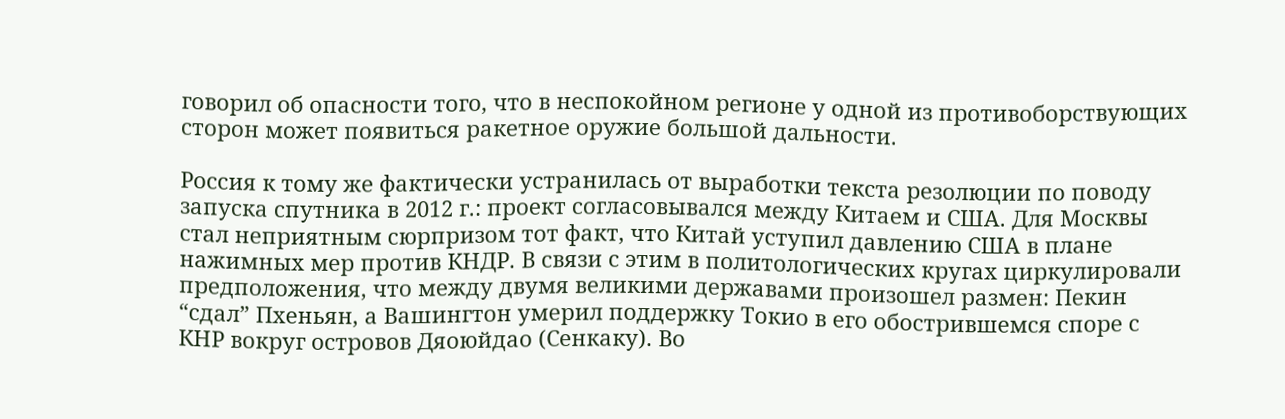говорил об опасности того, что в неспокойном регионе у одной из противоборствующих сторон может появиться ракетное оружие большой дальности.

Россия к тому же фактически устранилась от выработки текста резолюции по поводу запуска спутника в 2012 г.: проект согласовывался между Китаем и США. Для Москвы стал неприятным сюрпризом тот факт, что Китай уступил давлению США в плане нажимных мер против КНДР. В связи с этим в политологических кругах циркулировали предположения, что между двумя великими державами произошел размен: Пекин “сдал” Пхеньян, а Вашингтон умерил поддержку Токио в его обострившемся споре с КНР вокруг островов Дяоюйдао (Сенкаку). Во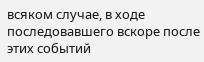всяком случае, в ходе последовавшего вскоре после этих событий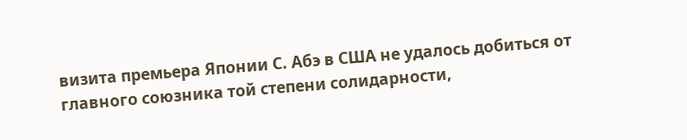визита премьера Японии С. Абэ в США не удалось добиться от главного союзника той степени солидарности,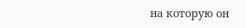на которую он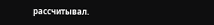рассчитывал.